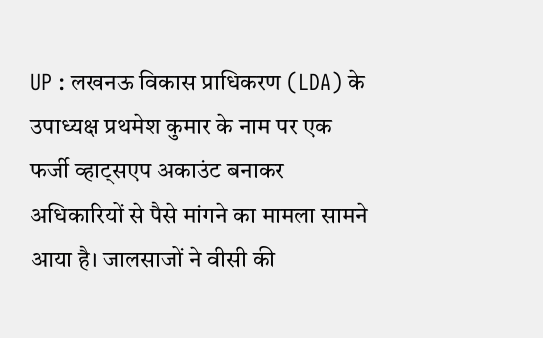UP : लखनऊ विकास प्राधिकरण (LDA) के उपाध्यक्ष प्रथमेश कुमार के नाम पर एक फर्जी व्हाट्सएप अकाउंट बनाकर अधिकारियों से पैसे मांगने का मामला सामने आया है। जालसाजों ने वीसी की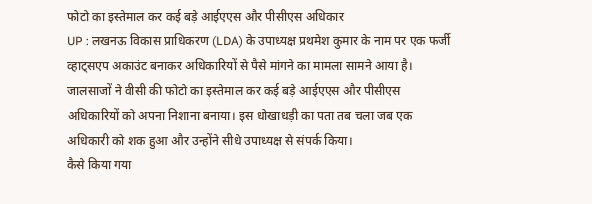फोटो का इस्तेमाल कर कई बड़े आईएएस और पीसीएस अधिकार
UP : लखनऊ विकास प्राधिकरण (LDA) के उपाध्यक्ष प्रथमेश कुमार के नाम पर एक फर्जी व्हाट्सएप अकाउंट बनाकर अधिकारियों से पैसे मांगने का मामला सामने आया है। जालसाजों ने वीसी की फोटो का इस्तेमाल कर कई बड़े आईएएस और पीसीएस अधिकारियों को अपना निशाना बनाया। इस धोखाधड़ी का पता तब चला जब एक अधिकारी को शक हुआ और उन्होंने सीधे उपाध्यक्ष से संपर्क किया।
कैसे किया गया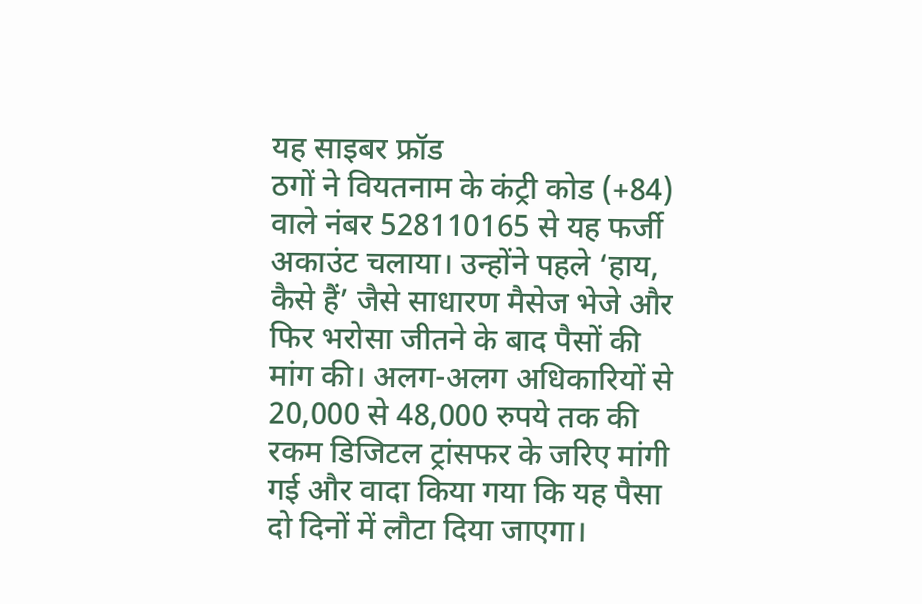यह साइबर फ्रॉड
ठगों ने वियतनाम के कंट्री कोड (+84) वाले नंबर 528110165 से यह फर्जी अकाउंट चलाया। उन्होंने पहले ‘हाय, कैसे हैं’ जैसे साधारण मैसेज भेजे और फिर भरोसा जीतने के बाद पैसों की मांग की। अलग-अलग अधिकारियों से 20,000 से 48,000 रुपये तक की रकम डिजिटल ट्रांसफर के जरिए मांगी गई और वादा किया गया कि यह पैसा दो दिनों में लौटा दिया जाएगा।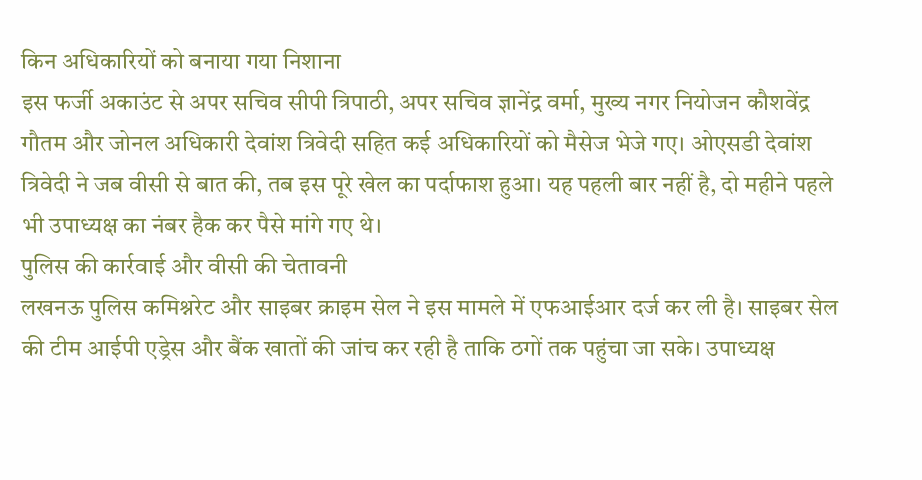किन अधिकारियों को बनाया गया निशाना
इस फर्जी अकाउंट से अपर सचिव सीपी त्रिपाठी, अपर सचिव ज्ञानेंद्र वर्मा, मुख्य नगर नियोजन कौशवेंद्र गौतम और जोनल अधिकारी देवांश त्रिवेदी सहित कई अधिकारियों को मैसेज भेजे गए। ओएसडी देवांश त्रिवेदी ने जब वीसी से बात की, तब इस पूरे खेल का पर्दाफाश हुआ। यह पहली बार नहीं है, दो महीने पहले भी उपाध्यक्ष का नंबर हैक कर पैसे मांगे गए थे।
पुलिस की कार्रवाई और वीसी की चेतावनी
लखनऊ पुलिस कमिश्नरेट और साइबर क्राइम सेल ने इस मामले में एफआईआर दर्ज कर ली है। साइबर सेल की टीम आईपी एड्रेस और बैंक खातों की जांच कर रही है ताकि ठगों तक पहुंचा जा सके। उपाध्यक्ष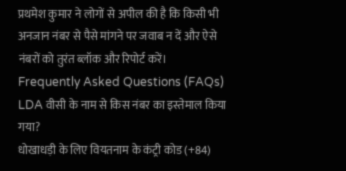प्रथमेश कुमार ने लोगों से अपील की है कि किसी भी अनजान नंबर से पैसे मांगने पर जवाब न दें और ऐसे नंबरों को तुरंत ब्लॉक और रिपोर्ट करें।
Frequently Asked Questions (FAQs)
LDA वीसी के नाम से किस नंबर का इस्तेमाल किया गया?
धोखाधड़ी के लिए वियतनाम के कंट्री कोड (+84)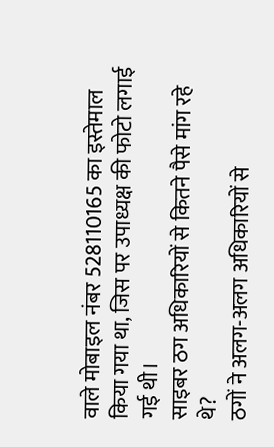वाले मोबाइल नंबर 528110165 का इस्तेमाल किया गया था, जिस पर उपाध्यक्ष की फोटो लगाई गई थी।
साइबर ठग अधिकारियों से कितने पैसे मांग रहे थे?
ठगों ने अलग-अलग अधिकारियों से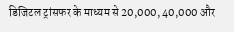डिजिटल ट्रांसफर के माध्यम से 20,000, 40,000 और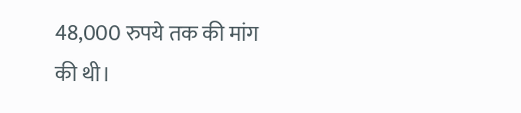48,000 रुपये तक की मांग की थी।